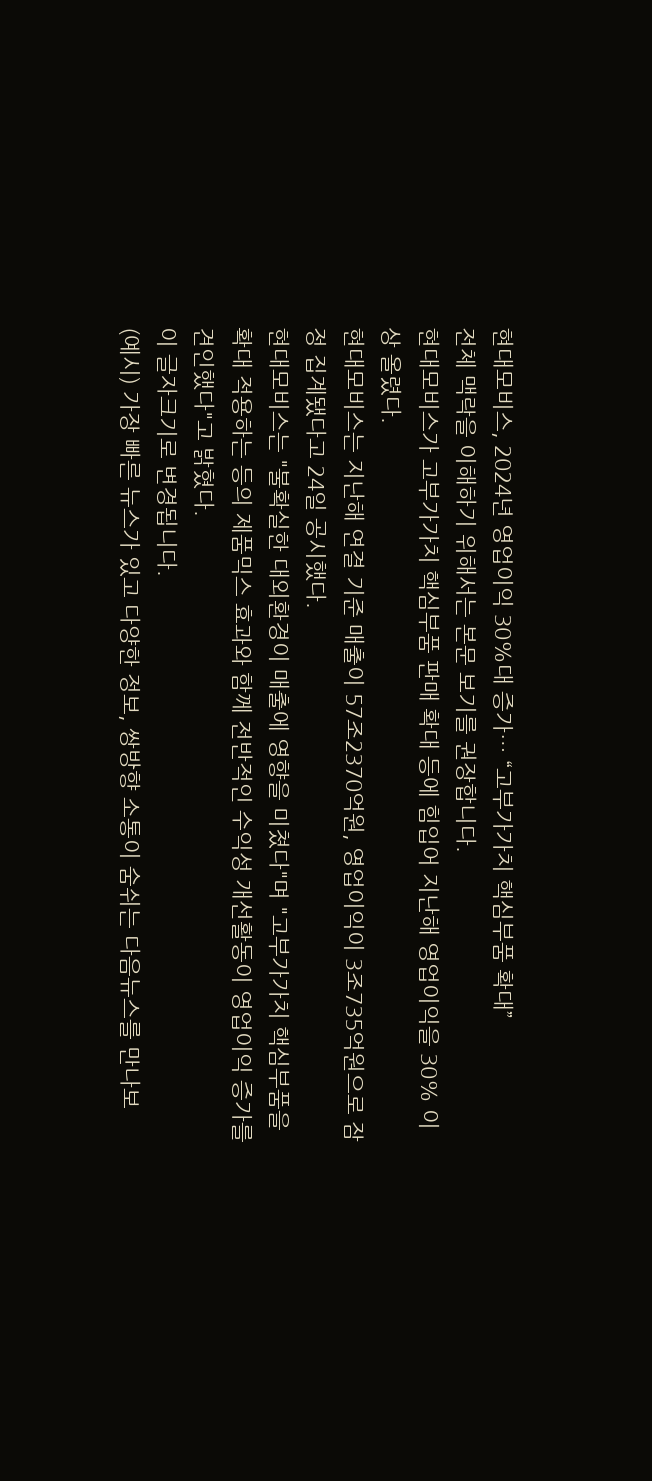현대모비스, 2024년 영업이익 30%대 증가… “고부가가치 핵심부품 확대”
전체 맥락을 이해하기 위해서는 본문 보기를 권장합니다.
현대모비스가 고부가가치 핵심부품 판매 확대 등에 힘입어 지난해 영업이익을 30% 이상 올렸다.
현대모비스는 지난해 연결 기준 매출이 57조2370억원, 영업이익이 3조735억원으로 잠정 집계됐다고 24일 공시했다.
현대모비스는 "불확실한 대외환경이 매출에 영향을 미쳤다"며 "고부가가치 핵심부품을 확대 적용하는 등의 제품믹스 효과와 함께 전반적인 수익성 개선활동이 영업이익 증가를 견인했다"고 밝혔다.
이 글자크기로 변경됩니다.
(예시) 가장 빠른 뉴스가 있고 다양한 정보, 쌍방향 소통이 숨쉬는 다음뉴스를 만나보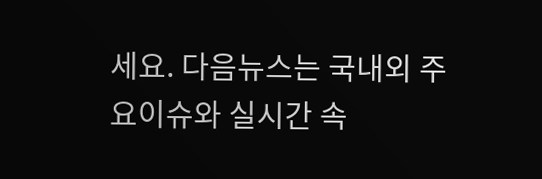세요. 다음뉴스는 국내외 주요이슈와 실시간 속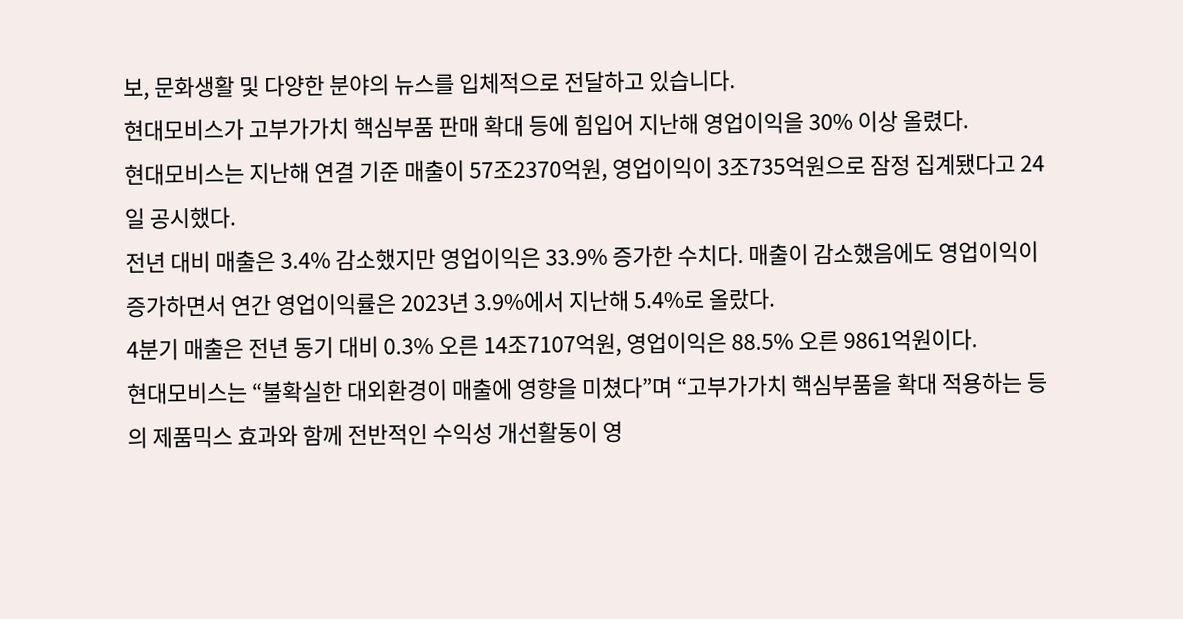보, 문화생활 및 다양한 분야의 뉴스를 입체적으로 전달하고 있습니다.
현대모비스가 고부가가치 핵심부품 판매 확대 등에 힘입어 지난해 영업이익을 30% 이상 올렸다.
현대모비스는 지난해 연결 기준 매출이 57조2370억원, 영업이익이 3조735억원으로 잠정 집계됐다고 24일 공시했다.
전년 대비 매출은 3.4% 감소했지만 영업이익은 33.9% 증가한 수치다. 매출이 감소했음에도 영업이익이 증가하면서 연간 영업이익률은 2023년 3.9%에서 지난해 5.4%로 올랐다.
4분기 매출은 전년 동기 대비 0.3% 오른 14조7107억원, 영업이익은 88.5% 오른 9861억원이다.
현대모비스는 “불확실한 대외환경이 매출에 영향을 미쳤다”며 “고부가가치 핵심부품을 확대 적용하는 등의 제품믹스 효과와 함께 전반적인 수익성 개선활동이 영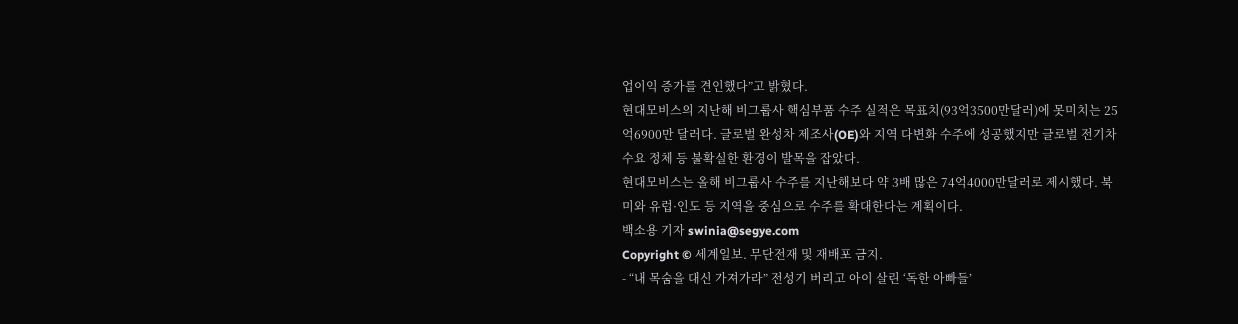업이익 증가를 견인했다”고 밝혔다.
현대모비스의 지난해 비그룹사 핵심부품 수주 실적은 목표치(93억3500만달러)에 못미치는 25억6900만 달러다. 글로벌 완성차 제조사(OE)와 지역 다변화 수주에 성공했지만 글로벌 전기차 수요 정체 등 불확실한 환경이 발목을 잡았다.
현대모비스는 올해 비그룹사 수주를 지난해보다 약 3배 많은 74억4000만달러로 제시했다. 북미와 유럽·인도 등 지역을 중심으로 수주를 확대한다는 계획이다.
백소용 기자 swinia@segye.com
Copyright © 세계일보. 무단전재 및 재배포 금지.
- “내 목숨을 대신 가져가라” 전성기 버리고 아이 살린 ‘독한 아빠들’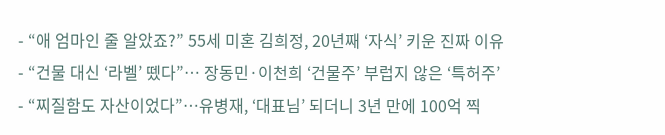- “애 엄마인 줄 알았죠?” 55세 미혼 김희정, 20년째 ‘자식’ 키운 진짜 이유
- “건물 대신 ‘라벨’ 뗐다”… 장동민·이천희 ‘건물주’ 부럽지 않은 ‘특허주’
- “찌질함도 자산이었다”…유병재, ‘대표님’ 되더니 3년 만에 100억 찍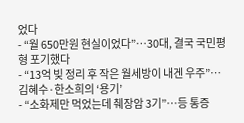었다
- “월 650만원 현실이었다”…30대, 결국 국민평형 포기했다
- “13억 빚 정리 후 작은 월세방이 내겐 우주”…김혜수·한소희의 ‘용기’
- “소화제만 먹었는데 췌장암 3기”…등 통증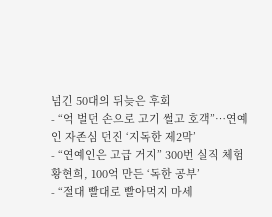넘긴 50대의 뒤늦은 후회
- “억 벌던 손으로 고기 썰고 호객”…연예인 자존심 던진 ‘지독한 제2막’
- “연예인은 고급 거지” 300번 실직 체험 황현희, 100억 만든 ‘독한 공부’
- “절대 빨대로 빨아먹지 마세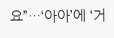요”…‘아아’에 ‘거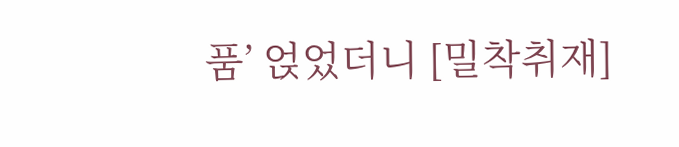품’ 얹었더니 [밀착취재]